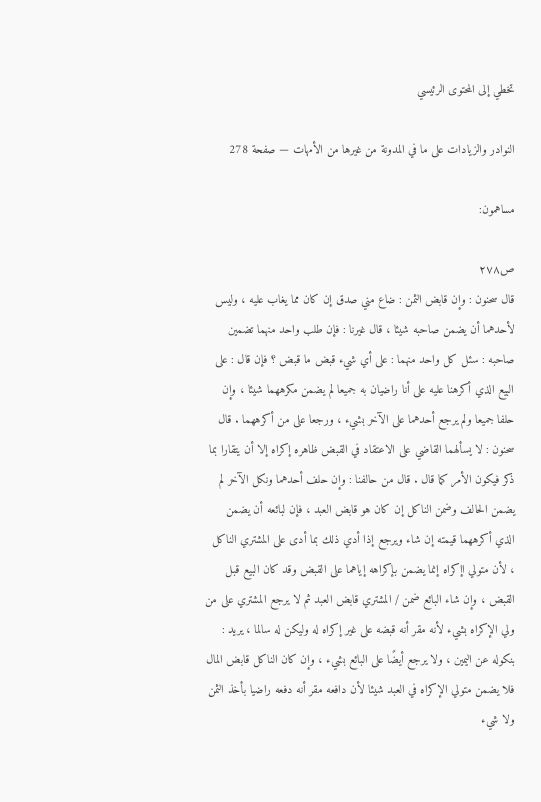تخطي إلى المحتوى الرئيسي

النوادر والزيادات على ما في المدونة من غيرها من الأمهات — صفحة 278

مساهمون:

ص٢٧٨
قال سحنون : وإن قابض الثمن : ضاع مني صدق إن كان مما يغاب عليه ، وليس لأحدهما أن يضمن صاحبه شيئا ، قال غيرنا : فإن طلب واحد منهما تضمين صاحبه : سئل كل واحد منهما : على أي شيء قبض ما قبض ؟ فإن قال : على البيع الذي أكرهنا عليه على أنا راضيان به جميعا لم يضمن مكرههما شيئا ، وإن حلفا جميعا ولم يرجع أحدهما على الآخر بشيء ، ورجعا على من أكرههما . قال سحنون : لا يسألهما القاضي على الاعتقاد في القبض ظاهره إكراه إلا أن يتقارا بما ذكر فيكون الأمر كما قال . قال من حالفنا : وإن حلف أحدهما ونكل الآخر لم يضمن الحالف وضمن الناكل إن كان هو قابض العبد ، فإن لبائعه أن يضمن الذي أكرههما قيمته إن شاء ويرجع إذا أدي ذلك بما أدى على المشتري الناكل ، لأن متولي اإكراه إنما يضمن بإكراهه إياهما على القبض وقد كان البيع قبل القبض ، وإن شاء البائع ضمن / المشتري قابض العبد ثم لا يرجع المشتري على من ولي الإكراه بشيء لأنه مقر أنه قبضه على غير إكراه له وليكن له سالما ، يريد : بنكوله عن اليمين ، ولا يرجع أيضًا على البائع بشيء ، وإن كان الناكل قابض المال فلا يضمن متولي الإكراه في العبد شيئا لأن دافعه مقر أنه دفعه راضيا بأخذ الثمن ولا شيء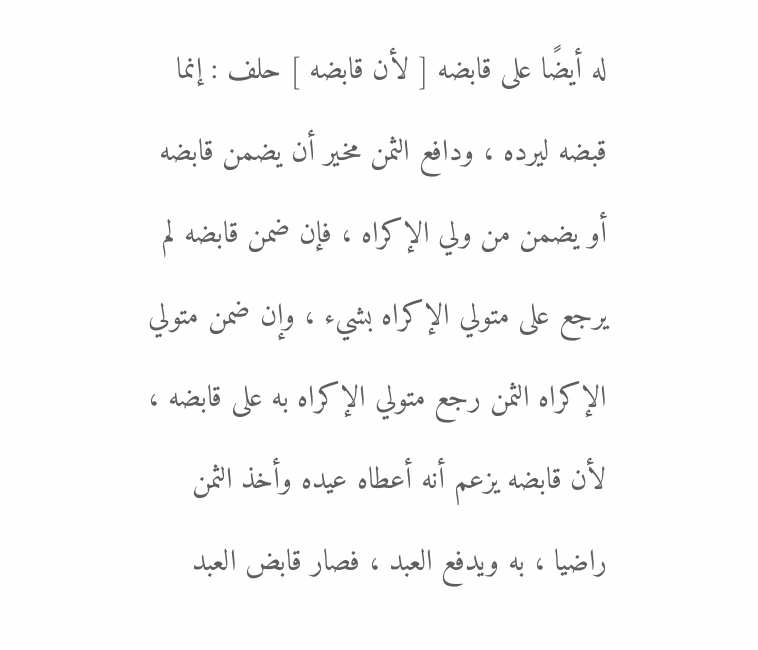له أيضًا على قابضه [ لأن قابضه ] حلف : إنما قبضه ليرده ، ودافع الثمن مخير أن يضمن قابضه أو يضمن من ولي الإكراه ، فإن ضمن قابضه لم يرجع على متولي الإكراه بشيء ، وإن ضمن متولي الإكراه الثمن رجع متولي الإكراه به على قابضه ، لأن قابضه يزعم أنه أعطاه عيده وأخذ الثمن راضيا ، به ويدفع العبد ، فصار قابض العبد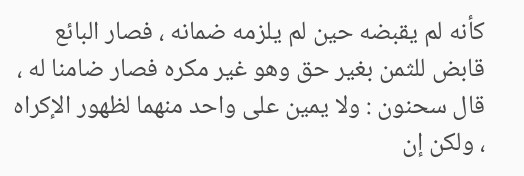كأنه لم يقبضه حين لم يلزمه ضمانه ، فصار البائع قابض للثمن بغير حق وهو غير مكره فصار ضامنا له ، قال سحنون : ولا يمين على واحد منهما لظهور الإكراه ، ولكن إن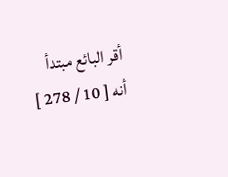أقر البائع مبتدأ أنه [ 10 / 278 ]